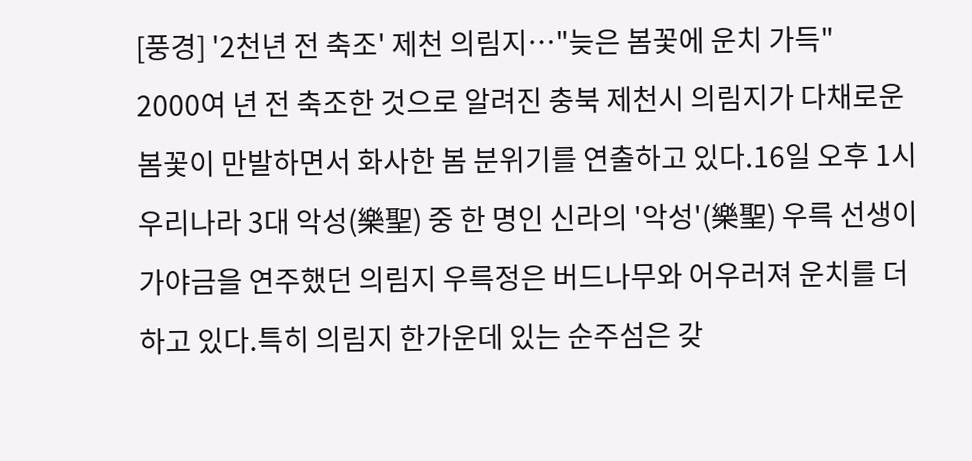[풍경] '2천년 전 축조' 제천 의림지…"늦은 봄꽃에 운치 가득"
2000여 년 전 축조한 것으로 알려진 충북 제천시 의림지가 다채로운 봄꽃이 만발하면서 화사한 봄 분위기를 연출하고 있다.16일 오후 1시 우리나라 3대 악성(樂聖) 중 한 명인 신라의 '악성'(樂聖) 우륵 선생이 가야금을 연주했던 의림지 우륵정은 버드나무와 어우러져 운치를 더하고 있다.특히 의림지 한가운데 있는 순주섬은 갖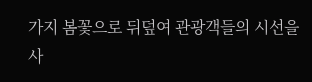가지 봄꽃으로 뒤덮여 관광객들의 시선을 사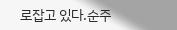로잡고 있다.순주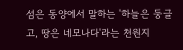섬은 동양에서 말하는 '하늘은 둥글고, 땅은 네모나다'라는 천원지